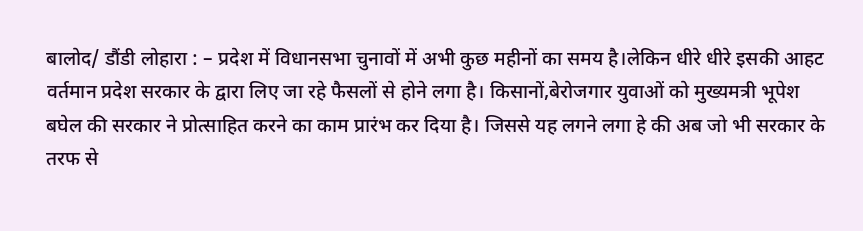बालोद/ डौंडी लोहारा : – प्रदेश में विधानसभा चुनावों में अभी कुछ महीनों का समय है।लेकिन धीरे धीरे इसकी आहट वर्तमान प्रदेश सरकार के द्वारा लिए जा रहे फैसलों से होने लगा है। किसानों,बेरोजगार युवाओं को मुख्यमत्री भूपेश बघेल की सरकार ने प्रोत्साहित करने का काम प्रारंभ कर दिया है। जिससे यह लगने लगा हे की अब जो भी सरकार के तरफ से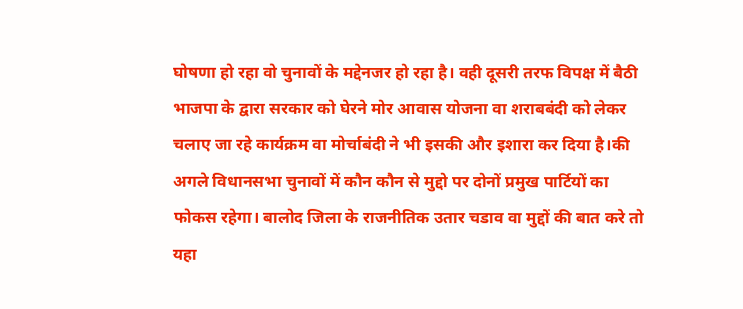घोषणा हो रहा वो चुनावों के मद्देनजर हो रहा है। वही दूसरी तरफ विपक्ष में बैठी भाजपा के द्वारा सरकार को घेरने मोर आवास योजना वा शराबबंदी को लेकर चलाए जा रहे कार्यक्रम वा मोर्चाबंदी ने भी इसकी और इशारा कर दिया है।की अगले विधानसभा चुनावों में कौन कौन से मुद्दो पर दोनों प्रमुख पार्टियों का फोकस रहेगा। बालोद जिला के राजनीतिक उतार चडाव वा मुद्दों की बात करे तो यहा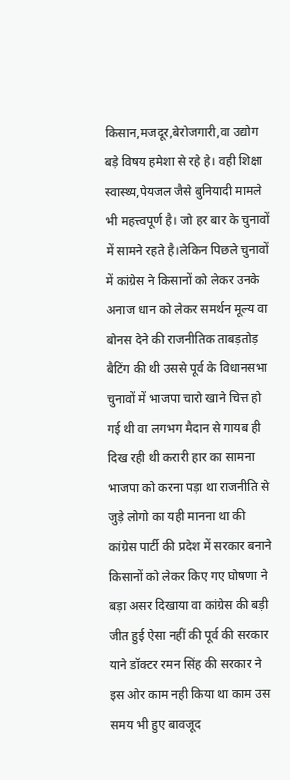किसान,मजदूर,बेरोजगारी,वा उद्योग बड़े विषय हमेशा से रहे हे। वही शिक्षा स्वास्थ्य,पेयजल जैसे बुनियादी मामले भी महत्त्वपूर्ण है। जो हर बार के चुनावों में सामने रहते है।लेकिन पिछले चुनावों में कांग्रेस ने किसानों को लेकर उनके अनाज धान को लेकर समर्थन मूल्य वा बोनस देने की राजनीतिक ताबड़तोड़ बैटिंग की थी उससे पूर्व के विधानसभा चुनावों में भाजपा चारो खाने चित्त हो गई थी वा लगभग मैदान से गायब ही दिख रही थी करारी हार का सामना भाजपा को करना पड़ा था राजनीति से जुड़े लोगो का यही मानना था की कांग्रेस पार्टी की प्रदेश में सरकार बनाने किसानों को लेकर किए गए घोषणा ने बड़ा असर दिखाया वा कांग्रेस की बड़ी जीत हुई ऐसा नहीं की पूर्व की सरकार याने डॉक्टर रमन सिंह की सरकार ने इस ओर काम नही किया था काम उस समय भी हुए बावजूद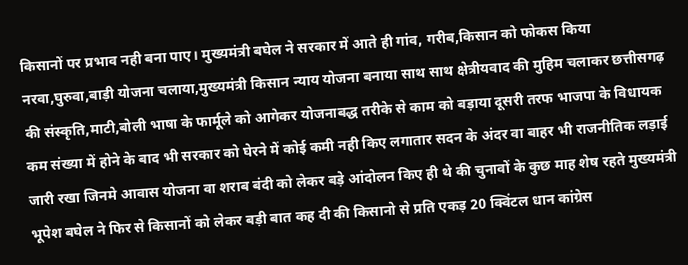किसानों पर प्रभाव नही बना पाए। मुख्यमंत्री बघेल ने सरकार में आते ही गांव, गरीब,किसान को फोकस किया नरवा,घुरुवा,बाड़ी योजना चलाया,मुख्यमंत्री किसान न्याय योजना बनाया साथ साथ क्षेत्रीयवाद की मुहिम चलाकर छत्तीसगढ़ की संस्कृति,माटी,बोली भाषा के फार्मूले को आगेकर योजनाबद्ध तरीके से काम को बड़ाया दूसरी तरफ भाजपा के विधायक कम संख्या में होने के बाद भी सरकार को घेरने में कोई कमी नही किए लगातार सदन के अंदर वा बाहर भी राजनीतिक लड़ाई जारी रखा जिनमे आवास योजना वा शराब बंदी को लेकर बड़े आंदोलन किए ही थे की चुनावों के कुछ माह शेष रहते मुख्यमंत्री भूपेश बघेल ने फिर से किसानों को लेकर बड़ी बात कह दी की किसानो से प्रति एकड़ 20 क्विंटल धान कांग्रेस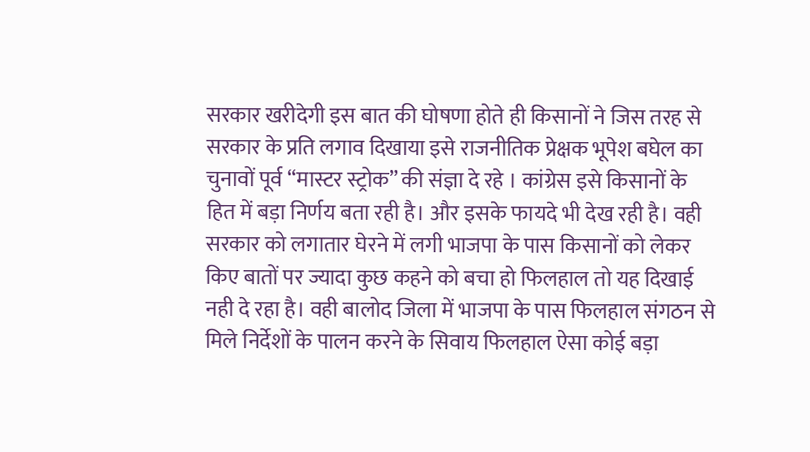सरकार खरीदेगी इस बात की घोषणा होते ही किसानों ने जिस तरह से सरकार के प्रति लगाव दिखाया इसे राजनीतिक प्रेक्षक भूपेश बघेल का चुनावों पूर्व “मास्टर स्ट्रोक” की संज्ञा दे रहे । कांग्रेस इसे किसानों के हित में बड़ा निर्णय बता रही है। और इसके फायदे भी देख रही है। वही सरकार को लगातार घेरने में लगी भाजपा के पास किसानों को लेकर किए बातों पर ज्यादा कुछ कहने को बचा हो फिलहाल तो यह दिखाई नही दे रहा है। वही बालोद जिला में भाजपा के पास फिलहाल संगठन से मिले निर्देशों के पालन करने के सिवाय फिलहाल ऐसा कोई बड़ा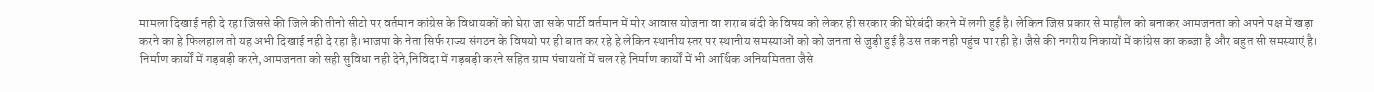मामला दिखाई नही दे रहा जिससे की जिले की तीनो सीटो पर वर्तमान कांग्रेस के विधायकों को घेरा जा सके पार्टी वर्तमान में मोर आवास योजना वा शराब बंदी के विषय को लेकर ही सरकार की घेरेबंदी करने में लगी हुई है। लेकिन जिस प्रकार से माहौल को बनाकर आमजनता को अपने पक्ष में खड़ा करने का हे फिलहाल तो यह अभी दिखाई नही दे रहा है।भाजपा के नेता सिर्फ राज्य संगठन के विषयो पर ही बात कर रहे हे लेकिन स्थानीय स्तर पर स्थानीय समस्याओं को को जनता से जुड़ी हुई है उस तक नही पहुंच पा रही हे। जैसे की नगरीय निकायों में कांग्रेस का कब्जा है और बहुत सी समस्याएं है। निर्माण कार्यों में गड़बड़ी करने,आमजनता को सही सुविधा नही देने,निविदा में गड़बड़ी करने सहित ग्राम पंचायतों में चल रहे निर्माण कार्यों में भी आर्थिक अनियमितता जैसे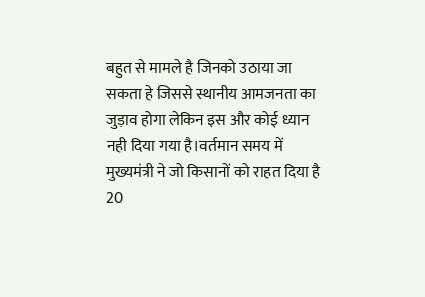बहुत से मामले है जिनको उठाया जा सकता हे जिससे स्थानीय आमजनता का जुड़ाव होगा लेकिन इस और कोई ध्यान नही दिया गया है।वर्तमान समय में मुख्यमंत्री ने जो किसानों को राहत दिया है 20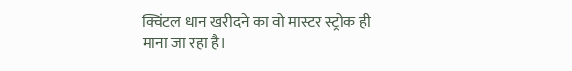क्विंटल धान खरीदने का वो मास्टर स्ट्रोक ही माना जा रहा है।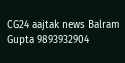CG24 aajtak news Balram Gupta 9893932904